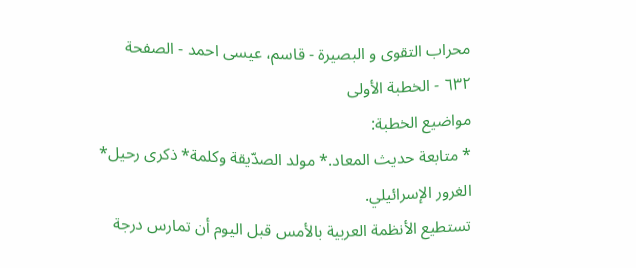محراب التقوى و البصيرة - قاسم، عيسى احمد - الصفحة ٦٣٢ - الخطبة الأولى
مواضيع الخطبة:
* متابعة حديث المعاد.* مولد الصدّيقة وكلمة* ذكرى رحيل* الغرور الإسرائيلي.
تستطيع الأنظمة العربية بالأمس قبل اليوم أن تمارس درجة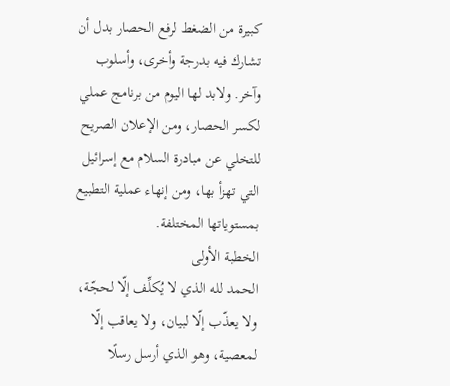كبيرة من الضغط لرفع الحصار بدل أن تشارك فيه بدرجة وأخرى، وأسلوب وآخر. ولابد لها اليوم من برنامج عملي لكسر الحصار، ومن الإعلان الصريح للتخلي عن مبادرة السلام مع إسرائيل التي تهزأ بها، ومن إنهاء عملية التطبيع بمستوياتها المختلفة.
الخطبة الأولى
الحمد لله الذي لا يُكلِّف إلّا لحجّة، ولا يعذّب إلّا لبيان، ولا يعاقب إلّا لمعصية، وهو الذي أرسل رسلًا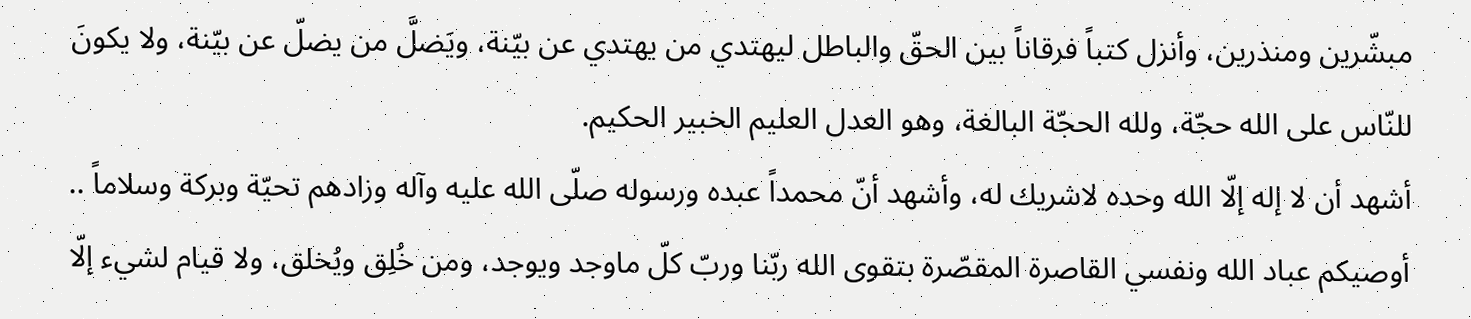مبشّرين ومنذرين، وأنزل كتباً فرقاناً بين الحقّ والباطل ليهتدي من يهتدي عن بيّنة، ويَضلَّ من يضلّ عن بيّنة، ولا يكونَ للنّاس على الله حجّة، ولله الحجّة البالغة، وهو العدل العليم الخبير الحكيم.
أشهد أن لا إله إلّا الله وحده لاشريك له، وأشهد أنّ محمداً عبده ورسوله صلّى الله عليه وآله وزادهم تحيّة وبركة وسلاماً ..
أوصيكم عباد الله ونفسي القاصرة المقصّرة بتقوى الله ربّنا وربّ كلّ ماوجد ويوجد، ومن خُلِق ويُخلق، ولا قيام لشيء إلّا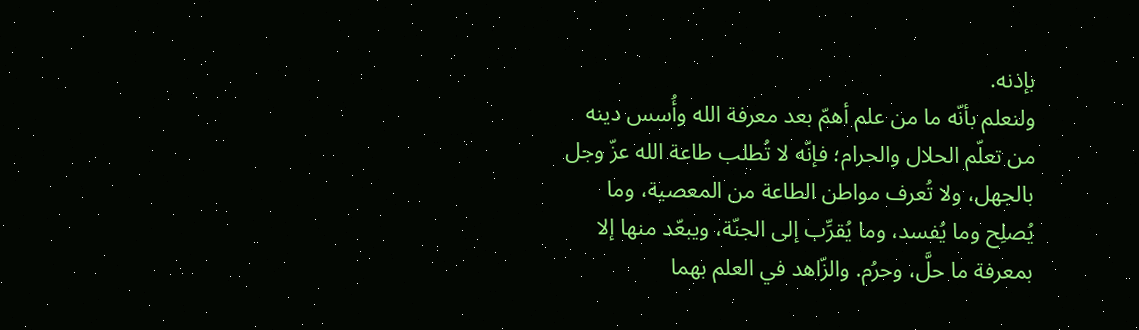بإذنه.
ولنعلم بأنّه ما من علم أهمّ بعد معرفة الله وأُسس دينه من تعلّم الحلال والحرام؛ فإنّه لا تُطلب طاعة الله عزّ وجل بالجهل، ولا تُعرف مواطن الطاعة من المعصية، وما يُصلِح وما يُفسد، وما يُقرِّب إلى الجنّة، ويبعّد منها إلا بمعرفة ما حلَّ، وحرُم. والزّاهد في العلم بهما